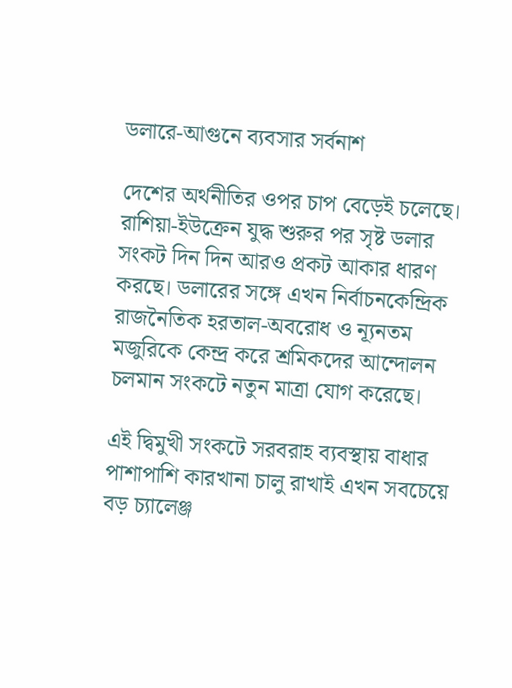ডলারে-আগুনে ব্যবসার সর্বনাশ

দেশের অর্থনীতির ওপর চাপ বেড়েই চলেছে। রাশিয়া-ইউক্রেন যুদ্ধ শুরুর পর সৃষ্ট ডলার সংকট দিন দিন আরও প্রকট আকার ধারণ করছে। ডলারের সঙ্গে এখন নির্বাচনকেন্দ্রিক রাজনৈতিক হরতাল-অবরোধ ও ন্যূনতম মজুরিকে কেন্দ্র করে শ্রমিকদের আন্দোলন চলমান সংকটে নতুন মাত্রা যোগ করেছে।

এই দ্বিমুখী সংকটে সরবরাহ ব্যবস্থায় বাধার পাশাপাশি কারখানা চালু রাখাই এখন সবচেয়ে বড় চ্যালেঞ্জ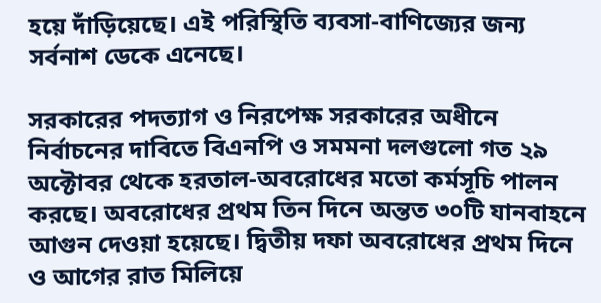হয়ে দাঁড়িয়েছে। এই পরিস্থিতি ব্যবসা-বাণিজ্যের জন্য সর্বনাশ ডেকে এনেছে।

সরকারের পদত্যাগ ও নিরপেক্ষ সরকারের অধীনে নির্বাচনের দাবিতে বিএনপি ও সমমনা দলগুলো গত ২৯ অক্টোবর থেকে হরতাল-অবরোধের মতো কর্মসূচি পালন করছে। অবরোধের প্রথম তিন দিনে অন্তত ৩০টি যানবাহনে আগুন দেওয়া হয়েছে। দ্বিতীয় দফা অবরোধের প্রথম দিনে ও আগের রাত মিলিয়ে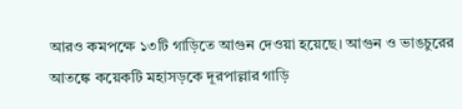আরও কমপক্ষে ১৩টি গাড়িতে আগুন দেওয়া হয়েছে। আগুন ও ভাঙচুরের আতঙ্কে কয়েকটি মহাসড়কে দূরপাল্লার গাড়ি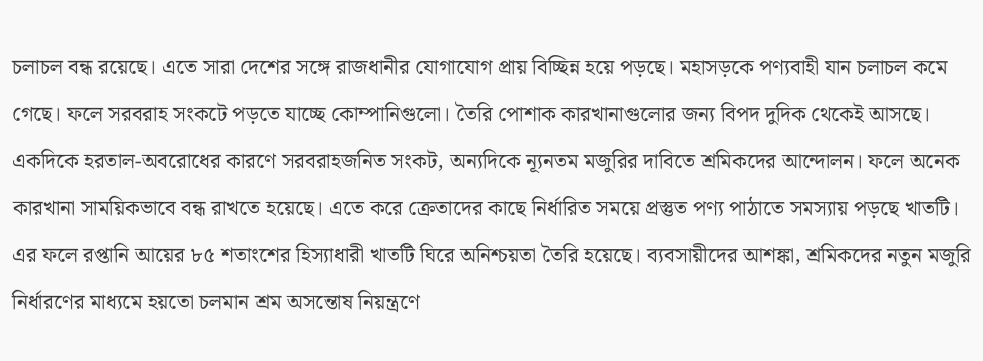চলাচল বন্ধ রয়েছে। এতে সারা দেশের সঙ্গে রাজধানীর যোগাযোগ প্রায় বিচ্ছিন্ন হয়ে পড়ছে। মহাসড়কে পণ্যবাহী যান চলাচল কমে গেছে। ফলে সরবরাহ সংকটে পড়তে যাচ্ছে কোম্পানিগুলো। তৈরি পোশাক কারখানাগুলোর জন্য বিপদ দুদিক থেকেই আসছে। একদিকে হরতাল-অবরোধের কারণে সরবরাহজনিত সংকট, অন্যদিকে ন্যূনতম মজুরির দাবিতে শ্রমিকদের আন্দোলন। ফলে অনেক কারখানা সাময়িকভাবে বন্ধ রাখতে হয়েছে। এতে করে ক্রেতাদের কাছে নির্ধারিত সময়ে প্রস্তুত পণ্য পাঠাতে সমস্যায় পড়ছে খাতটি। এর ফলে রপ্তানি আয়ের ৮৫ শতাংশের হিস্যাধারী খাতটি ঘিরে অনিশ্চয়তা তৈরি হয়েছে। ব্যবসায়ীদের আশঙ্কা, শ্রমিকদের নতুন মজুরি নির্ধারণের মাধ্যমে হয়তো চলমান শ্রম অসন্তোষ নিয়ন্ত্রণে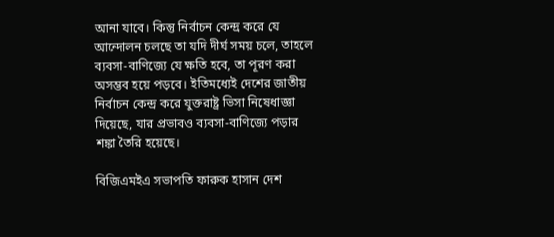আনা যাবে। কিন্তু নির্বাচন কেন্দ্র করে যে আন্দোলন চলছে তা যদি দীর্ঘ সময় চলে, তাহলে ব্যবসা-বাণিজ্যে যে ক্ষতি হবে, তা পূরণ করা অসম্ভব হয়ে পড়বে। ইতিমধ্যেই দেশের জাতীয় নির্বাচন কেন্দ্র করে যুক্তরাষ্ট্র ভিসা নিষেধাজ্ঞা দিয়েছে, যার প্রভাবও ব্যবসা-বাণিজ্যে পড়ার শঙ্কা তৈরি হয়েছে।

বিজিএমইএ সভাপতি ফারুক হাসান দেশ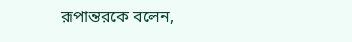রূপান্তরকে বলেন,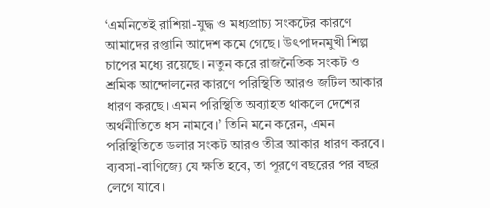‘এমনিতেই রাশিয়া-যুদ্ধ ও মধ্যপ্রাচ্য সংকটের কারণে আমাদের রপ্তানি আদেশ কমে গেছে। উৎপাদনমুখী শিল্প চাপের মধ্যে রয়েছে। নতুন করে রাজনৈতিক সংকট ও শ্রমিক আন্দোলনের কারণে পরিস্থিতি আরও জটিল আকার ধারণ করছে। এমন পরিস্থিতি অব্যাহত থাকলে দেশের অর্থনীতিতে ধস নামবে।’ তিনি মনে করেন, এমন পরিস্থিতিতে ডলার সংকট আরও তীব্র আকার ধারণ করবে। ব্যবসা-বাণিজ্যে যে ক্ষতি হবে, তা পূরণে বছরের পর বছর লেগে যাবে।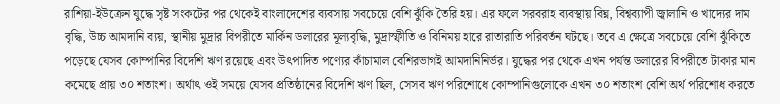রাশিয়া-ইউক্রেন যুদ্ধে সৃষ্ট সংকটের পর থেকেই বাংলাদেশের ব্যবসায় সবচেয়ে বেশি ঝুঁকি তৈরি হয়। এর ফলে সরবরাহ ব্যবস্থায় বিঘ্ন, বিশ্বব্যাপী জ্বালানি ও খাদ্যের দাম বৃদ্ধি, উচ্চ আমদানি ব্যয়, স্থানীয় মুদ্রার বিপরীতে মার্কিন ডলারের মূল্যবৃদ্ধি, মুদ্রাস্ফীতি ও বিনিময় হারে রাতারাতি পরিবর্তন ঘটছে। তবে এ ক্ষেত্রে সবচেয়ে বেশি ঝুঁকিতে পড়েছে যেসব কোম্পানির বিদেশি ঋণ রয়েছে এবং উৎপাদিত পণ্যের কাঁচামাল বেশিরভাগই আমদানিনির্ভর। যুদ্ধের পর থেকে এখন পর্যন্ত ডলারের বিপরীতে টাকার মান কমেছে প্রায় ৩০ শতাংশ। অর্থাৎ ওই সময়ে যেসব প্রতিষ্ঠানের বিদেশি ঋণ ছিল, সেসব ঋণ পরিশোধে কোম্পানিগুলোকে এখন ৩০ শতাংশ বেশি অর্থ পরিশোধ করতে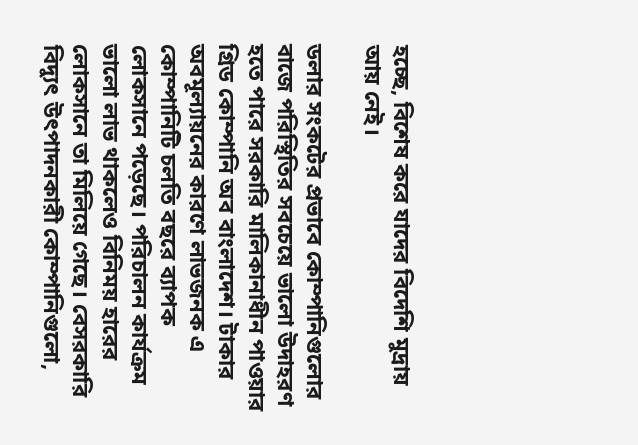হচ্ছে, বিশেষ করে যাদের বিদেশি মুদ্রায় আয় নেই।

ডলার সংকটের প্রভাবে কোম্পানিগুলোর বাজে পরিস্থিতির সবচেয়ে ভালো উদাহরণ হতে পারে সরকারি মালিকানাধীন পাওয়ার গ্রিড কোম্পানি অব বাংলাদেশ। টাকার অবমূল্যায়নের কারণে লাভজনক এ কোম্পানিটি চলতি বছরে ব্যাপক লোকসানে পড়েছে। পরিচালন কার্যক্রম ভালো লাভ থাকলেও বিনিময় হারের লোকসানে তা মিলিয়ে গেছে। বেসরকারি বিদ্যুৎ উৎপাদনকারী কোম্পানিগুলো,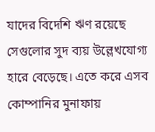যাদের বিদেশি ঋণ রয়েছে সেগুলোর সুদ ব্যয় উল্লেখযোগ্য হারে বেড়েছে। এতে করে এসব কোম্পানির মুনাফায়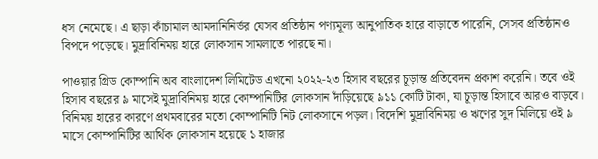ধস নেমেছে। এ ছাড়া কাঁচামাল আমদানিনির্ভর যেসব প্রতিষ্ঠান পণ্যমূল্য আনুপাতিক হারে বাড়াতে পারেনি, সেসব প্রতিষ্ঠানও বিপদে পড়েছে। মুদ্রাবিনিময় হারে লোকসান সামলাতে পারছে না।

পাওয়ার গ্রিড কোম্পানি অব বাংলাদেশ লিমিটেড এখনো ২০২২-২৩ হিসাব বছরের চূড়ান্ত প্রতিবেদন প্রকাশ করেনি। তবে ওই হিসাব বছরের ৯ মাসেই মুদ্রাবিনিময় হারে কোম্পানিটির লোকসান দাঁড়িয়েছে ৯১১ কোটি টাকা, যা চূড়ান্ত হিসাবে আরও বাড়বে। বিনিময় হারের কারণে প্রথমবারের মতো কোম্পানিটি নিট লোকসানে পড়ল। বিদেশি মুদ্রাবিনিময় ও ঋণের সুদ মিলিয়ে ওই ৯ মাসে কোম্পানিটির আর্থিক লোকসান হয়েছে ১ হাজার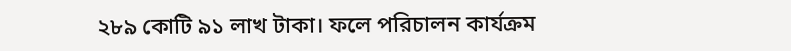২৮৯ কোটি ৯১ লাখ টাকা। ফলে পরিচালন কার্যক্রম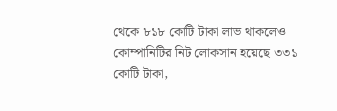থেকে ৮১৮ কোটি টাকা লাভ থাকলেও কোম্পানিটির নিট লোকসান হয়েছে ৩৩১ কোটি টাকা,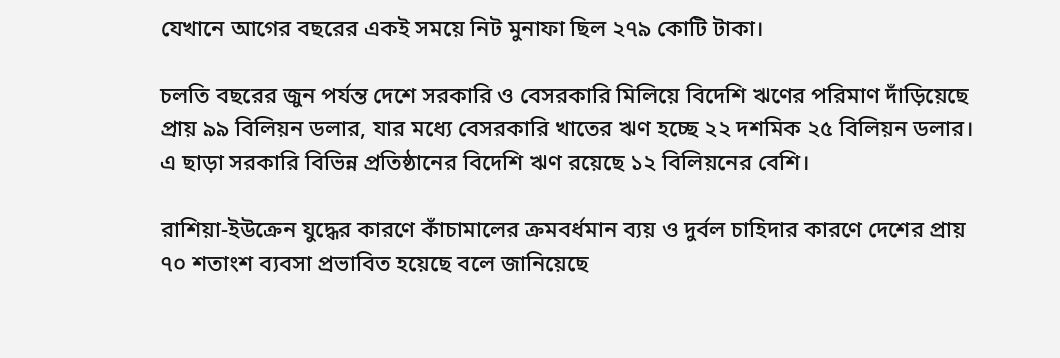যেখানে আগের বছরের একই সময়ে নিট মুনাফা ছিল ২৭৯ কোটি টাকা।

চলতি বছরের জুন পর্যন্ত দেশে সরকারি ও বেসরকারি মিলিয়ে বিদেশি ঋণের পরিমাণ দাঁড়িয়েছে প্রায় ৯৯ বিলিয়ন ডলার, যার মধ্যে বেসরকারি খাতের ঋণ হচ্ছে ২২ দশমিক ২৫ বিলিয়ন ডলার। এ ছাড়া সরকারি বিভিন্ন প্রতিষ্ঠানের বিদেশি ঋণ রয়েছে ১২ বিলিয়নের বেশি।

রাশিয়া-ইউক্রেন যুদ্ধের কারণে কাঁচামালের ক্রমবর্ধমান ব্যয় ও দুর্বল চাহিদার কারণে দেশের প্রায় ৭০ শতাংশ ব্যবসা প্রভাবিত হয়েছে বলে জানিয়েছে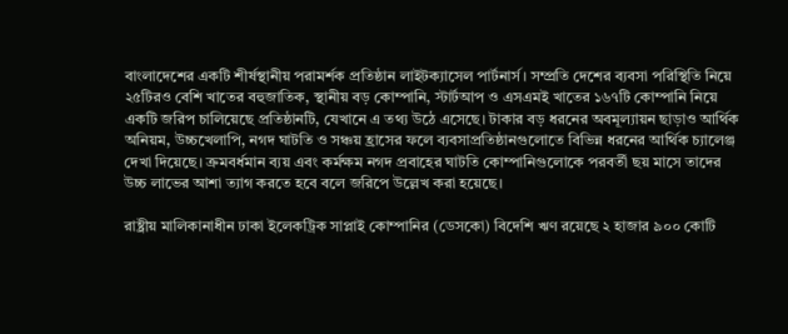বাংলাদেশের একটি শীর্ষস্থানীয় পরামর্শক প্রতিষ্ঠান লাইটক্যাসেল পার্টনার্স। সম্প্রতি দেশের ব্যবসা পরিস্থিতি নিয়ে ২৫টিরও বেশি খাতের বহুজাতিক, স্থানীয় বড় কোম্পানি, স্টার্টআপ ও এসএমই খাতের ১৬৭টি কোম্পানি নিয়ে একটি জরিপ চালিয়েছে প্রতিষ্ঠানটি, যেখানে এ তথ্য উঠে এসেছে। টাকার বড় ধরনের অবমূল্যায়ন ছাড়াও আর্থিক অনিয়ম, উচ্চখেলাপি, নগদ ঘাটতি ও সঞ্চয় হ্রাসের ফলে ব্যবসাপ্রতিষ্ঠানগুলোতে বিভিন্ন ধরনের আর্থিক চ্যালেঞ্জ দেখা দিয়েছে। ক্রমবর্ধমান ব্যয় এবং কর্মক্ষম নগদ প্রবাহের ঘাটতি কোম্পানিগুলোকে পরবর্তী ছয় মাসে তাদের উচ্চ লাভের আশা ত্যাগ করতে হবে বলে জরিপে উল্লেখ করা হয়েছে।

রাষ্ট্রীয় মালিকানাধীন ঢাকা ইলেকট্রিক সাপ্লাই কোম্পানির (ডেসকো) বিদেশি ঋণ রয়েছে ২ হাজার ৯০০ কোটি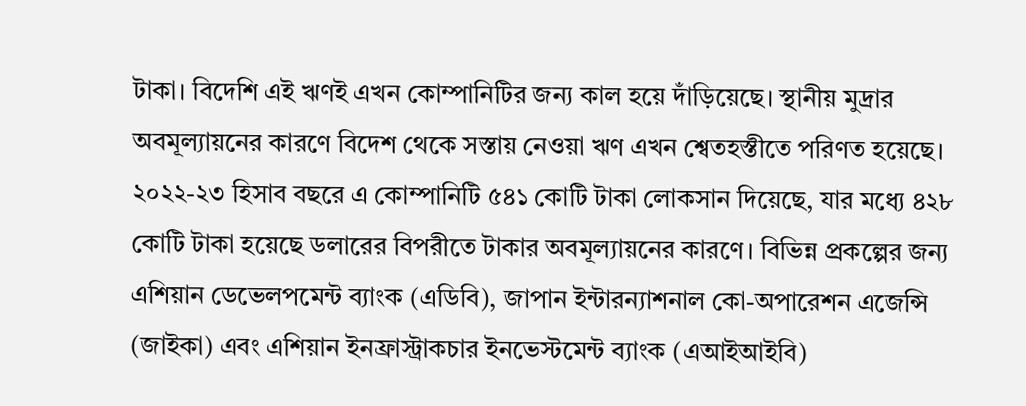টাকা। বিদেশি এই ঋণই এখন কোম্পানিটির জন্য কাল হয়ে দাঁড়িয়েছে। স্থানীয় মুদ্রার অবমূল্যায়নের কারণে বিদেশ থেকে সস্তায় নেওয়া ঋণ এখন শ্বেতহস্তীতে পরিণত হয়েছে। ২০২২-২৩ হিসাব বছরে এ কোম্পানিটি ৫৪১ কোটি টাকা লোকসান দিয়েছে, যার মধ্যে ৪২৮ কোটি টাকা হয়েছে ডলারের বিপরীতে টাকার অবমূল্যায়নের কারণে। বিভিন্ন প্রকল্পের জন্য এশিয়ান ডেভেলপমেন্ট ব্যাংক (এডিবি), জাপান ইন্টারন্যাশনাল কো-অপারেশন এজেন্সি (জাইকা) এবং এশিয়ান ইনফ্রাস্ট্রাকচার ইনভেস্টমেন্ট ব্যাংক (এআইআইবি)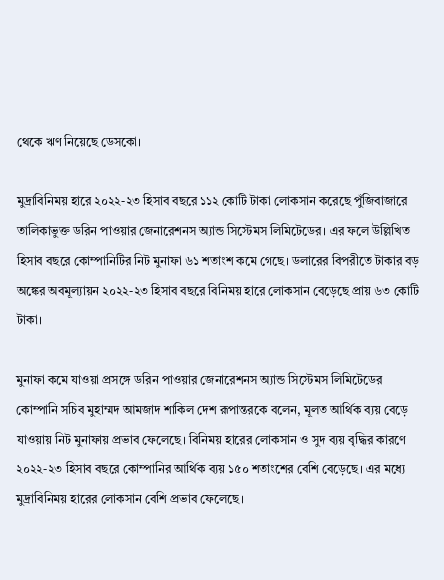থেকে ঋণ নিয়েছে ডেসকো।

মুদ্রাবিনিময় হারে ২০২২-২৩ হিসাব বছরে ১১২ কোটি টাকা লোকসান করেছে পুঁজিবাজারে তালিকাভুক্ত ডরিন পাওয়ার জেনারেশনস অ্যান্ড সিস্টেমস লিমিটেডের। এর ফলে উল্লিখিত হিসাব বছরে কোম্পানিটির নিট মুনাফা ৬১ শতাংশ কমে গেছে। ডলারের বিপরীতে টাকার বড় অঙ্কের অবমূল্যায়ন ২০২২-২৩ হিসাব বছরে বিনিময় হারে লোকসান বেড়েছে প্রায় ৬৩ কোটি টাকা।

মুনাফা কমে যাওয়া প্রসঙ্গে ডরিন পাওয়ার জেনারেশনস অ্যান্ড সিস্টেমস লিমিটেডের কোম্পানি সচিব মুহাম্মদ আমজাদ শাকিল দেশ রূপান্তরকে বলেন, মূলত আর্থিক ব্যয় বেড়ে যাওয়ায় নিট মুনাফায় প্রভাব ফেলেছে। বিনিময় হারের লোকসান ও সুদ ব্যয় বৃদ্ধির কারণে ২০২২-২৩ হিসাব বছরে কোম্পানির আর্থিক ব্যয় ১৫০ শতাংশের বেশি বেড়েছে। এর মধ্যে মুদ্রাবিনিময় হারের লোকসান বেশি প্রভাব ফেলেছে।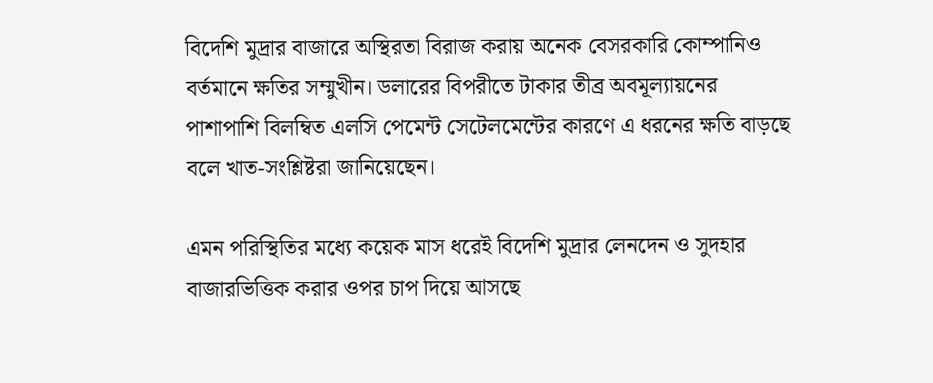বিদেশি মুদ্রার বাজারে অস্থিরতা বিরাজ করায় অনেক বেসরকারি কোম্পানিও বর্তমানে ক্ষতির সম্মুখীন। ডলারের বিপরীতে টাকার তীব্র অবমূল্যায়নের পাশাপাশি বিলম্বিত এলসি পেমেন্ট সেটেলমেন্টের কারণে এ ধরনের ক্ষতি বাড়ছে বলে খাত-সংশ্লিষ্টরা জানিয়েছেন।

এমন পরিস্থিতির মধ্যে কয়েক মাস ধরেই বিদেশি মুদ্রার লেনদেন ও সুদহার বাজারভিত্তিক করার ওপর চাপ দিয়ে আসছে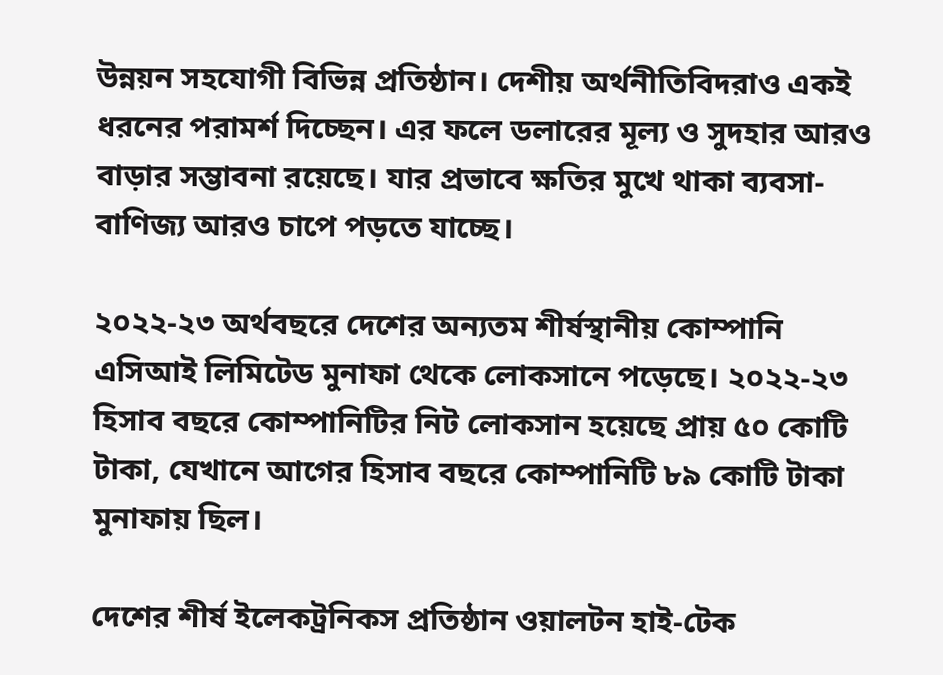উন্নয়ন সহযোগী বিভিন্ন প্রতিষ্ঠান। দেশীয় অর্থনীতিবিদরাও একই ধরনের পরামর্শ দিচ্ছেন। এর ফলে ডলারের মূল্য ও সুদহার আরও বাড়ার সম্ভাবনা রয়েছে। যার প্রভাবে ক্ষতির মুখে থাকা ব্যবসা-বাণিজ্য আরও চাপে পড়তে যাচ্ছে।

২০২২-২৩ অর্থবছরে দেশের অন্যতম শীর্ষস্থানীয় কোম্পানি এসিআই লিমিটেড মুনাফা থেকে লোকসানে পড়েছে। ২০২২-২৩ হিসাব বছরে কোম্পানিটির নিট লোকসান হয়েছে প্রায় ৫০ কোটি টাকা, যেখানে আগের হিসাব বছরে কোম্পানিটি ৮৯ কোটি টাকা মুনাফায় ছিল।

দেশের শীর্ষ ইলেকট্রনিকস প্রতিষ্ঠান ওয়ালটন হাই-টেক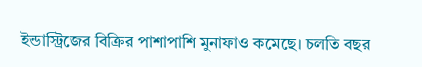ইন্ডাস্ট্রিজের বিক্রির পাশাপাশি মুনাফাও কমেছে। চলতি বছর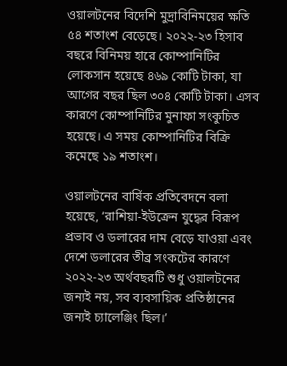ওয়ালটনের বিদেশি মুদ্রাবিনিময়ের ক্ষতি ৫৪ শতাংশ বেড়েছে। ২০২২-২৩ হিসাব বছরে বিনিময় হারে কোম্পানিটির লোকসান হয়েছে ৪৬৯ কোটি টাকা, যা আগের বছর ছিল ৩০৪ কোটি টাকা। এসব কারণে কোম্পানিটির মুনাফা সংকুচিত হয়েছে। এ সময় কোম্পানিটির বিক্রি কমেছে ১৯ শতাংশ।

ওয়ালটনের বার্ষিক প্রতিবেদনে বলা হয়েছে, ‘রাশিয়া-ইউক্রেন যুদ্ধের বিরূপ প্রভাব ও ডলারের দাম বেড়ে যাওয়া এবং দেশে ডলারের তীব্র সংকটের কারণে ২০২২-২৩ অর্থবছরটি শুধু ওয়ালটনের জন্যই নয়, সব ব্যবসায়িক প্রতিষ্ঠানের জন্যই চ্যালেঞ্জিং ছিল।’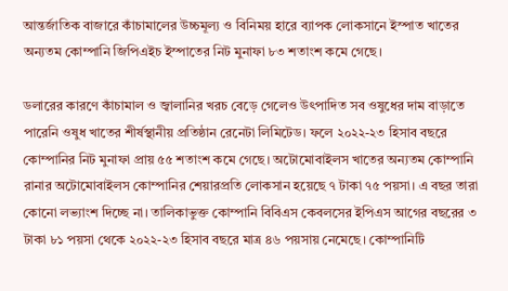আন্তর্জাতিক বাজারে কাঁচামালের উচ্চমূল্য ও বিনিময় হারে ব্যাপক লোকসানে ইস্পাত খাতের অন্যতম কোম্পানি জিপিএইচ ইস্পাতের নিট মুনাফা ৮৩ শতাংশ কমে গেছে।

ডলারের কারণে কাঁচামাল ও জ্বালানির খরচ বেড়ে গেলেও উৎপাদিত সব ওষুধের দাম বাড়াতে পারেনি ওষুধ খাতের শীর্ষস্থানীয় প্রতিষ্ঠান রেনেটা লিমিটেড। ফলে ২০২২-২৩ হিসাব বছরে কোম্পানির নিট মুনাফা প্রায় ৫৫ শতাংশ কমে গেছে। অটোমোবাইলস খাতের অন্যতম কোম্পানি রানার অটোমোবাইলস কোম্পানির শেয়ারপ্রতি লোকসান হয়েছে ৭ টাকা ৭৫ পয়সা। এ বছর তারা কোনো লভ্যাংশ দিচ্ছে না। তালিকাভুক্ত কোম্পানি বিবিএস কেবলসের ইপিএস আগের বছরের ৩ টাকা ৮১ পয়সা থেকে ২০২২-২৩ হিসাব বছরে মাত্র ৪৬ পয়সায় নেমেছে। কোম্পানিটি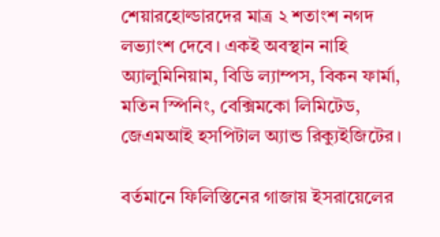শেয়ারহোল্ডারদের মাত্র ২ শতাংশ নগদ লভ্যাংশ দেবে। একই অবস্থান নাহি অ্যালুমিনিয়াম, বিডি ল্যাম্পস, বিকন ফার্মা, মতিন স্পিনিং, বেক্সিমকো লিমিটেড, জেএমআই হসপিটাল অ্যান্ড রিক্যুইজিটের।

বর্তমানে ফিলিস্তিনের গাজায় ইসরায়েলের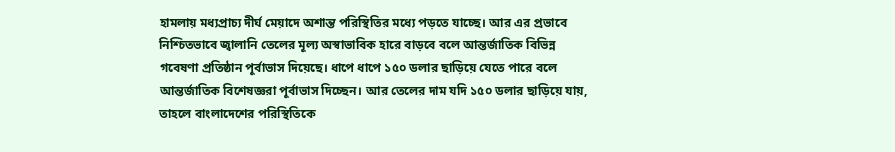হামলায় মধ্যপ্রাচ্য দীর্ঘ মেয়াদে অশান্ত পরিস্থিতির মধ্যে পড়তে যাচ্ছে। আর এর প্রভাবে নিশ্চিতভাবে জ্বালানি তেলের মূল্য অস্বাভাবিক হারে বাড়বে বলে আন্তর্জাতিক বিভিন্ন গবেষণা প্রতিষ্ঠান পূর্বাভাস দিয়েছে। ধাপে ধাপে ১৫০ ডলার ছাড়িয়ে যেতে পারে বলে আন্তর্জাতিক বিশেষজ্ঞরা পূর্বাভাস দিচ্ছেন। আর তেলের দাম যদি ১৫০ ডলার ছাড়িয়ে যায়, তাহলে বাংলাদেশের পরিস্থিতিকে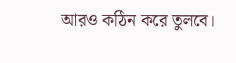আরও কঠিন করে তুলবে।